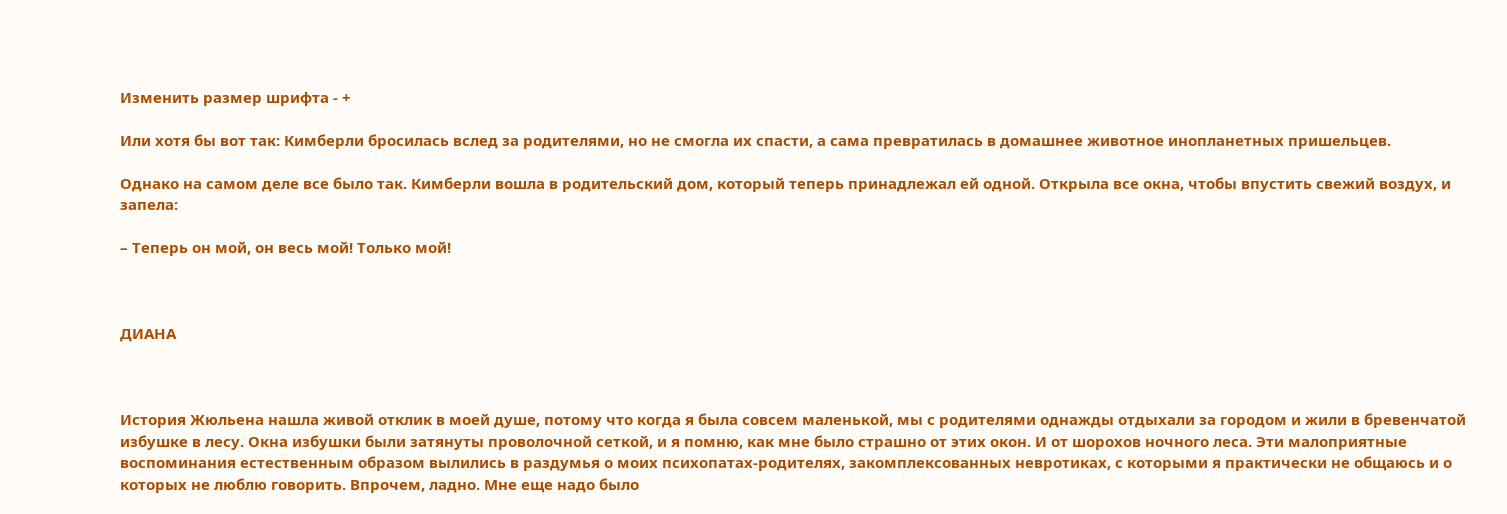Изменить размер шрифта - +

Или хотя бы вот так: Кимберли бросилась вслед за родителями, но не смогла их спасти, а сама превратилась в домашнее животное инопланетных пришельцев.

Однако на самом деле все было так. Кимберли вошла в родительский дом, который теперь принадлежал ей одной. Открыла все окна, чтобы впустить свежий воздух, и запела:

– Теперь он мой, он весь мой! Только мой!



ДИАНА



История Жюльена нашла живой отклик в моей душе, потому что когда я была совсем маленькой, мы с родителями однажды отдыхали за городом и жили в бревенчатой избушке в лесу. Окна избушки были затянуты проволочной сеткой, и я помню, как мне было страшно от этих окон. И от шорохов ночного леса. Эти малоприятные воспоминания естественным образом вылились в раздумья о моих психопатах-родителях, закомплексованных невротиках, с которыми я практически не общаюсь и о которых не люблю говорить. Впрочем, ладно. Мне еще надо было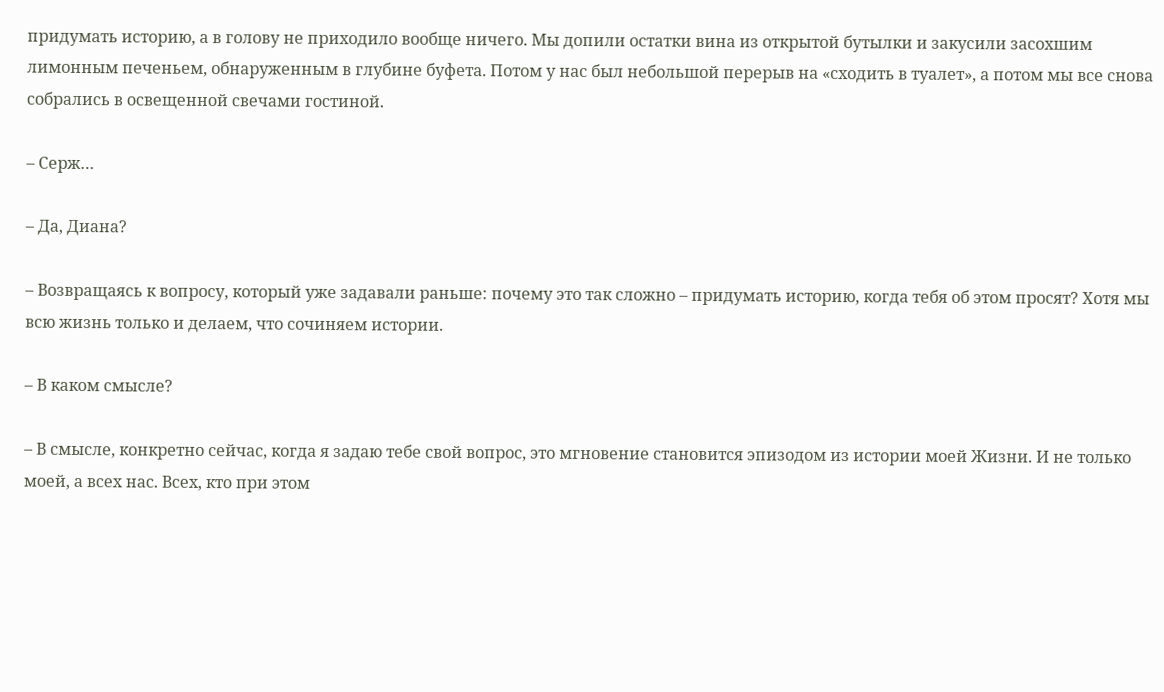придумать историю, а в голову не приходило вообще ничего. Мы допили остатки вина из открытой бутылки и закусили засохшим лимонным печеньем, обнаруженным в глубине буфета. Потом у нас был небольшой перерыв на «сходить в туалет», а потом мы все снова собрались в освещенной свечами гостиной.

– Серж…

– Да, Диана?

– Возвращаясь к вопросу, который уже задавали раньше: почему это так сложно – придумать историю, когда тебя об этом просят? Хотя мы всю жизнь только и делаем, что сочиняем истории.

– В каком смысле?

– В смысле, конкретно сейчас, когда я задаю тебе свой вопрос, это мгновение становится эпизодом из истории моей Жизни. И не только моей, а всех нас. Всех, кто при этом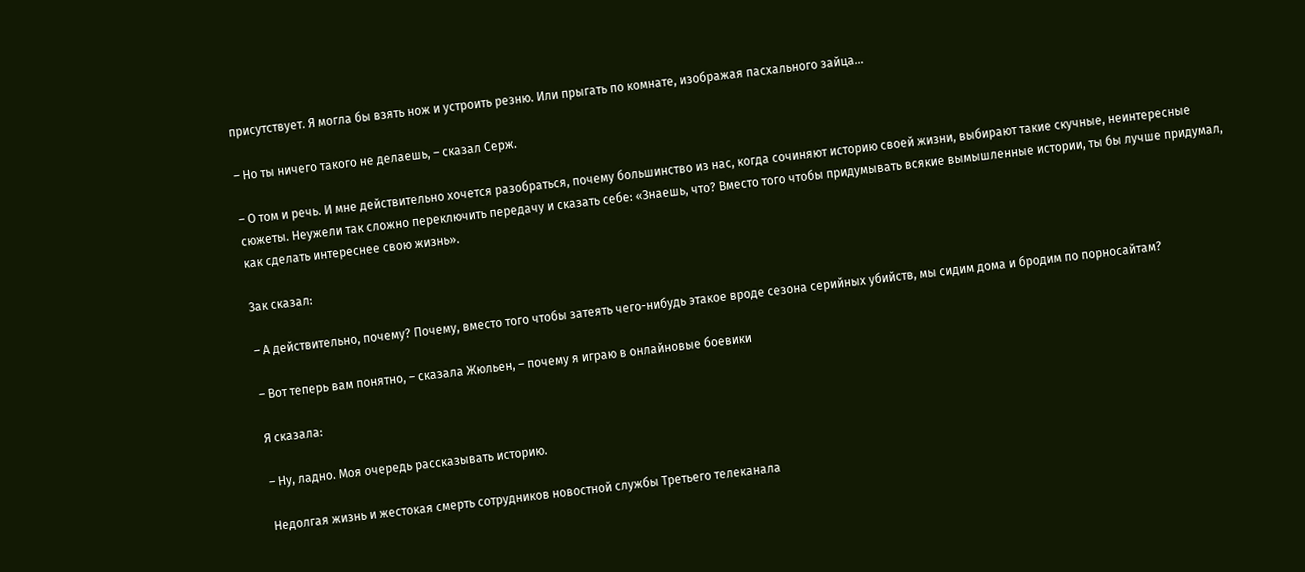присутствует. Я могла бы взять нож и устроить резню. Или прыгать по комнате, изображая пасхального зайца…

– Но ты ничего такого не делаешь, – сказал Серж.

– О том и речь. И мне действительно хочется разобраться, почему большинство из нас, когда сочиняют историю своей жизни, выбирают такие скучные, неинтересные сюжеты. Неужели так сложно переключить передачу и сказать себе: «Знаешь, что? Вместо того чтобы придумывать всякие вымышленные истории, ты бы лучше придумал, как сделать интереснее свою жизнь».

Зак сказал:

– А действительно, почему? Почему, вместо того чтобы затеять чего-нибудь этакое вроде сезона серийных убийств, мы сидим дома и бродим по порносайтам?

– Вот теперь вам понятно, – сказала Жюльен, – почему я играю в онлайновые боевики

Я сказала:

– Ну, ладно. Моя очередь рассказывать историю.

Недолгая жизнь и жестокая смерть сотрудников новостной службы Третьего телеканала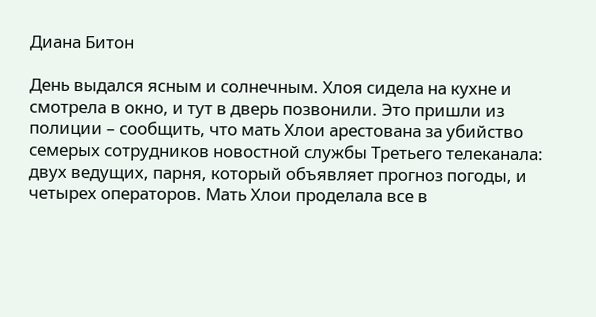Диана Битон

День выдался ясным и солнечным. Хлоя сидела на кухне и смотрела в окно, и тут в дверь позвонили. Это пришли из полиции – сообщить, что мать Хлои арестована за убийство семерых сотрудников новостной службы Третьего телеканала: двух ведущих, парня, который объявляет прогноз погоды, и четырех операторов. Мать Хлои проделала все в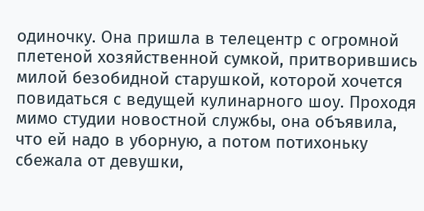одиночку. Она пришла в телецентр с огромной плетеной хозяйственной сумкой, притворившись милой безобидной старушкой, которой хочется повидаться с ведущей кулинарного шоу. Проходя мимо студии новостной службы, она объявила, что ей надо в уборную, а потом потихоньку сбежала от девушки,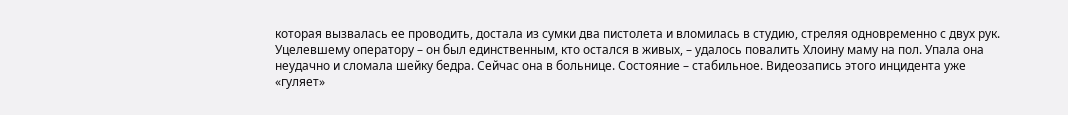которая вызвалась ее проводить, достала из сумки два пистолета и вломилась в студию, стреляя одновременно с двух рук. Уцелевшему оператору – он был единственным, кто остался в живых, – удалось повалить Хлоину маму на пол. Упала она неудачно и сломала шейку бедра. Сейчас она в больнице. Состояние – стабильное. Видеозапись этого инцидента уже «гуляет»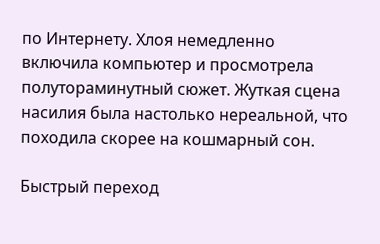по Интернету. Хлоя немедленно включила компьютер и просмотрела полутораминутный сюжет. Жуткая сцена насилия была настолько нереальной, что походила скорее на кошмарный сон.

Быстрый переход